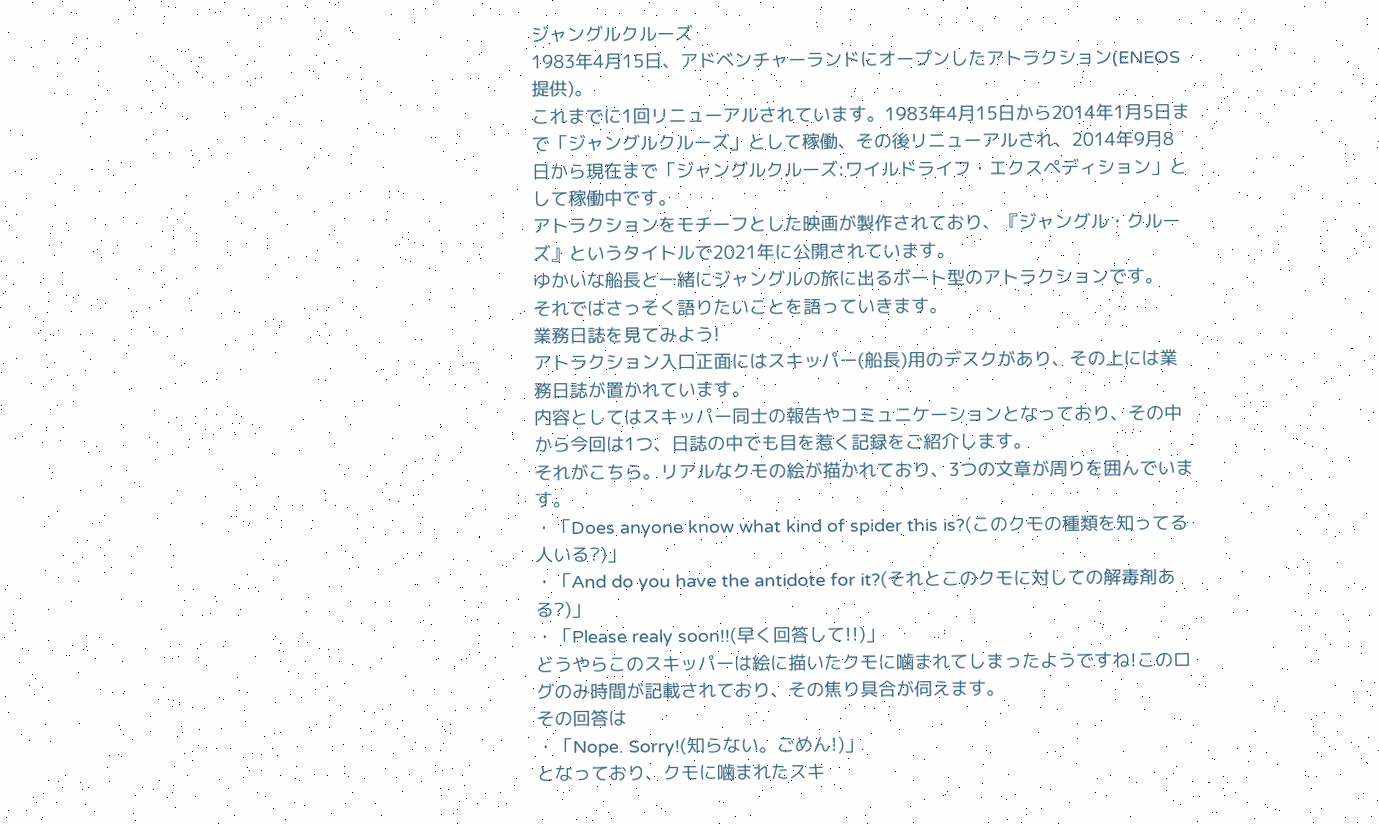ジャングルクルーズ
1983年4月15日、アドベンチャーランドにオープンしたアトラクション(ENEOS提供)。
これまでに1回リニューアルされています。1983年4月15日から2014年1月5日まで「ジャングルクルーズ」として稼働、その後リニューアルされ、2014年9月8日から現在まで「ジャングルクルーズ:ワイルドライフ・エクスペディション」として稼働中です。
アトラクションをモチーフとした映画が製作されており、『ジャングル・クルーズ』というタイトルで2021年に公開されています。
ゆかいな船長と一緒にジャングルの旅に出るボート型のアトラクションです。
それではさっそく語りたいことを語っていきます。
業務日誌を見てみよう!
アトラクション入口正面にはスキッパー(船長)用のデスクがあり、その上には業務日誌が置かれています。
内容としてはスキッパー同士の報告やコミュニケーションとなっており、その中から今回は1つ、日誌の中でも目を惹く記録をご紹介します。
それがこちら。リアルなクモの絵が描かれており、3つの文章が周りを囲んでいます。
・「Does anyone know what kind of spider this is?(このクモの種類を知ってる人いる?)」
・「And do you have the antidote for it?(それとこのクモに対しての解毒剤ある?)」
・「Please realy soon!!(早く回答して!!)」
どうやらこのスキッパーは絵に描いたクモに噛まれてしまったようですね!このログのみ時間が記載されており、その焦り具合が伺えます。
その回答は
・「Nope. Sorry!(知らない。ごめん!)」
となっており、クモに噛まれたスキ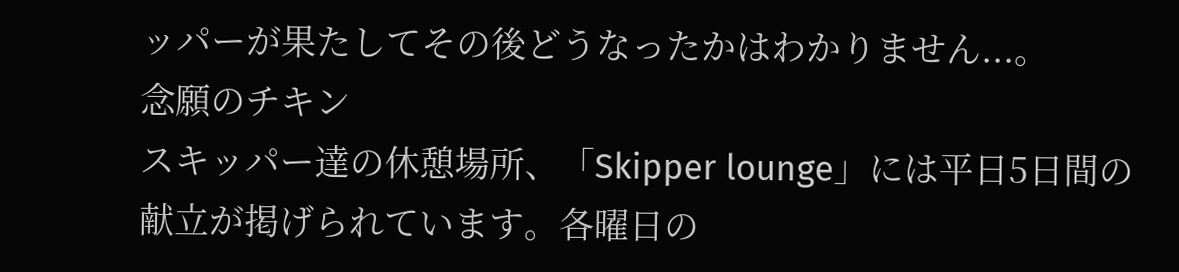ッパーが果たしてその後どうなったかはわかりません...。
念願のチキン
スキッパー達の休憩場所、「Skipper lounge」には平日5日間の献立が掲げられています。各曜日の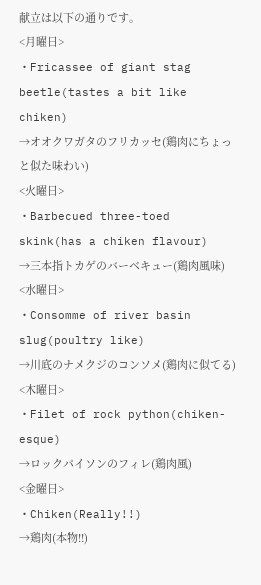献立は以下の通りです。
<月曜日>
・Fricassee of giant stag beetle(tastes a bit like chiken)
→オオクワガタのフリカッセ(鶏肉にちょっと似た味わい)
<火曜日>
・Barbecued three-toed skink(has a chiken flavour)
→三本指トカゲのバーベキュー(鶏肉風味)
<水曜日>
・Consomme of river basin slug(poultry like)
→川底のナメクジのコンソメ(鶏肉に似てる)
<木曜日>
・Filet of rock python(chiken-esque)
→ロックパイソンのフィレ(鶏肉風)
<金曜日>
・Chiken(Really!!)
→鶏肉(本物!!)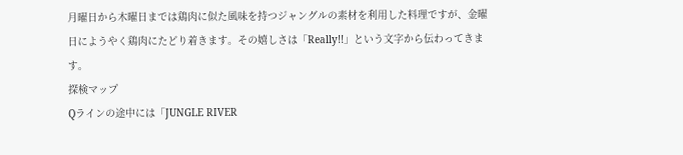月曜日から木曜日までは鶏肉に似た風味を持つジャングルの素材を利用した料理ですが、金曜日にようやく鶏肉にたどり着きます。その嬉しさは「Really!!」という文字から伝わってきます。
探検マップ
Qラインの途中には「JUNGLE RIVER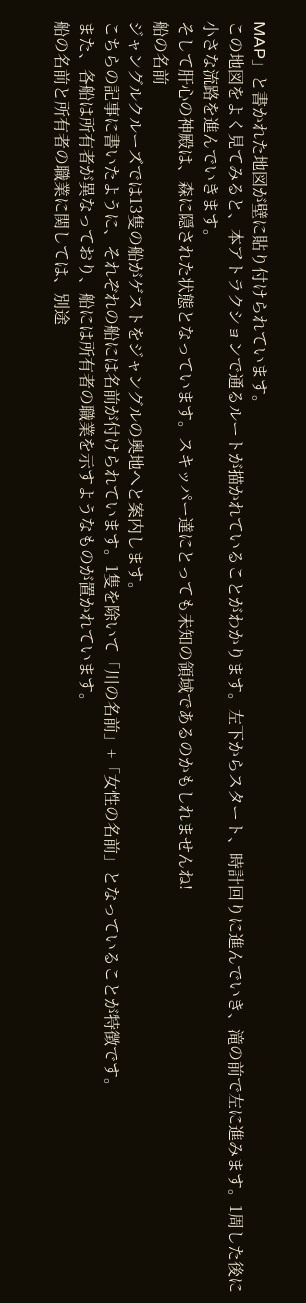MAP」と書かれた地図が壁に貼り付けられています。
この地図をよく見てみると、本アトラクションで通るルートが描かれていることがわかります。左下からスタート、時計回りに進んでいき、滝の前で左に進みます。1周した後に小さな流路を進んでいきます。
そして肝心の神殿は、森に隠された状態となっています。スキッパー達にとっても未知の領域であるのかもしれませんね!
船の名前
ジャングルクルーズでは13隻の船がゲストをジャングルの奥地へと案内します。
こちらの記事に書いたように、それぞれの船には名前が付けられています。1隻を除いて「川の名前」+「女性の名前」となっていることが特徴です。
また、各船は所有者が異なっており、船には所有者の職業を示すようなものが置かれています。
船の名前と所有者の職業に関しては、別途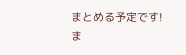まとめる予定です!
ま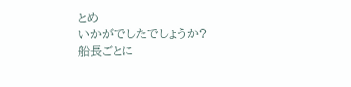とめ
いかがでしたでしょうか?
船長ごとに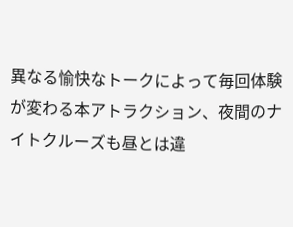異なる愉快なトークによって毎回体験が変わる本アトラクション、夜間のナイトクルーズも昼とは違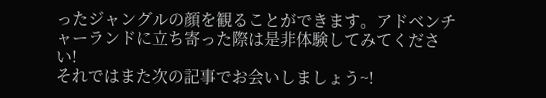ったジャングルの顔を観ることができます。アドベンチャーランドに立ち寄った際は是非体験してみてください!
それではまた次の記事でお会いしましょう~!